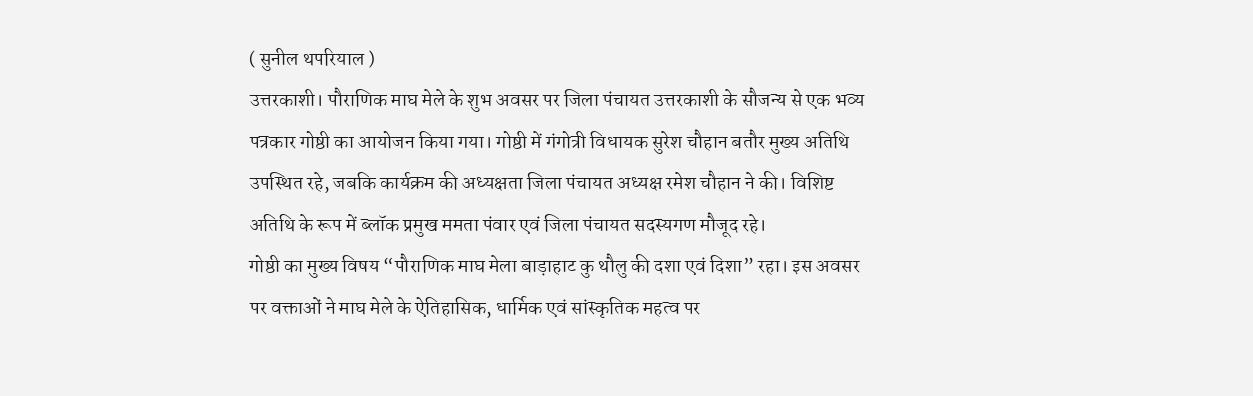( सुनील थपरियाल )
उत्तरकाशी। पौराणिक माघ मेले के शुभ अवसर पर जिला पंचायत उत्तरकाशी के सौजन्य से एक भव्य पत्रकार गोष्ठी का आयोजन किया गया। गोष्ठी में गंगोत्री विधायक सुरेश चौहान बतौर मुख्य अतिथि उपस्थित रहे, जबकि कार्यक्रम की अध्यक्षता जिला पंचायत अध्यक्ष रमेश चौहान ने की। विशिष्ट अतिथि के रूप में ब्लॉक प्रमुख ममता पंवार एवं जिला पंचायत सदस्यगण मौजूद रहे।
गोष्ठी का मुख्य विषय “पौराणिक माघ मेला बाड़ाहाट कु थौलु की दशा एवं दिशा” रहा। इस अवसर पर वक्ताओं ने माघ मेले के ऐतिहासिक, धार्मिक एवं सांस्कृतिक महत्व पर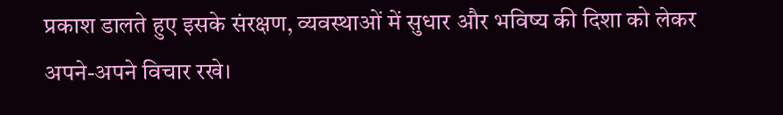प्रकाश डालते हुए इसके संरक्षण, व्यवस्थाओं में सुधार और भविष्य की दिशा को लेकर अपने-अपने विचार रखे।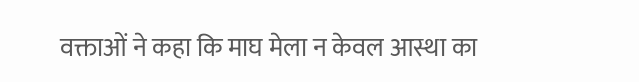वक्ताओं ने कहा कि माघ मेला न केवल आस्था का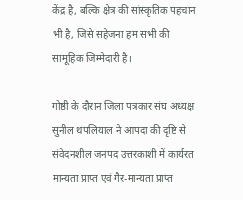केंद्र है, बल्कि क्षेत्र की सांस्कृतिक पहचान भी है, जिसे सहेजना हम सभी की सामूहिक जिम्मेदारी है।

गोष्ठी के दौरान जिला पत्रकार संघ अध्यक्ष सुनील थपलियाल ने आपदा की दृष्टि से संवेदनशील जनपद उत्तरकाशी में कार्यरत मान्यता प्राप्त एवं गैर-मान्यता प्राप्त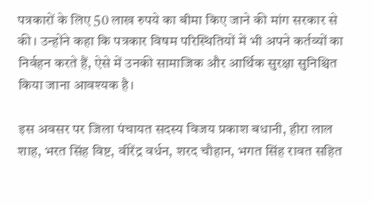पत्रकारों के लिए 50 लाख रुपये का बीमा किए जाने की मांग सरकार से की। उन्होंने कहा कि पत्रकार विषम परिस्थितियों में भी अपने कर्तव्यों का निर्वहन करते हैं, ऐसे में उनकी सामाजिक और आर्थिक सुरक्षा सुनिश्चित किया जाना आवश्यक है।

इस अवसर पर जिला पंचायत सदस्य विजय प्रकाश बधानी, हीरा लाल शाह, भरत सिंह विष्ट, वीरेंद्र वर्धन, शरद चौहान, भगत सिंह रावत सहित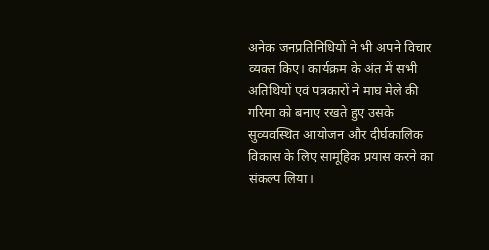अनेक जनप्रतिनिधियों ने भी अपने विचार व्यक्त किए। कार्यक्रम के अंत में सभी अतिथियों एवं पत्रकारों ने माघ मेले की गरिमा को बनाए रखते हुए उसके सुव्यवस्थित आयोजन और दीर्घकालिक विकास के लिए सामूहिक प्रयास करने का संकल्प लिया।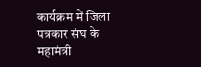कार्यक्रम में जिला पत्रकार संघ के महामंत्री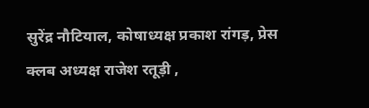सुरेंद्र नौटियाल, कोषाध्यक्ष प्रकाश रांगड़, प्रेस क्लब अध्यक्ष राजेश रतूड़ी ,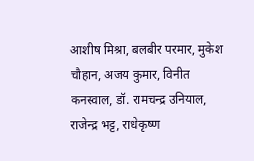आशीष मिश्रा, बलबीर परमार, मुकेश चौहान, अजय कुमार, विनीत कनस्वाल, डॉ. रामचन्द्र उनियाल, राजेन्द्र भट्ट, राधेकृष्ण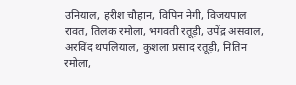उनियाल, हरीश चौहान, विपिन नेगी, विजयपाल रावत, तिलक रमोला, भगवती रतूड़ी, उपेंद्र असवाल, अरविंद थपलियाल, कुशला प्रसाद रतूड़ी, नितिन रमोला,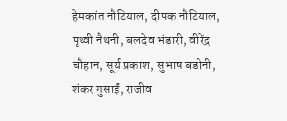हेमकांत नौटियाल, दीपक नौटियाल, पृथ्वी नैथनी, बलदेव भंडारी, वीरेंद्र चौहान, सूर्य प्रकाश, सुभाष बडोनी, शंकर गुसाईं, राजीव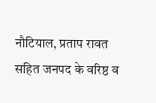नौटियाल, प्रताप रावत सहित जनपद के वरिष्ठ व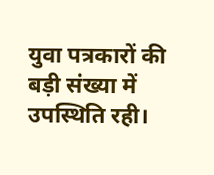युवा पत्रकारों की बड़ी संख्या में उपस्थिति रही।